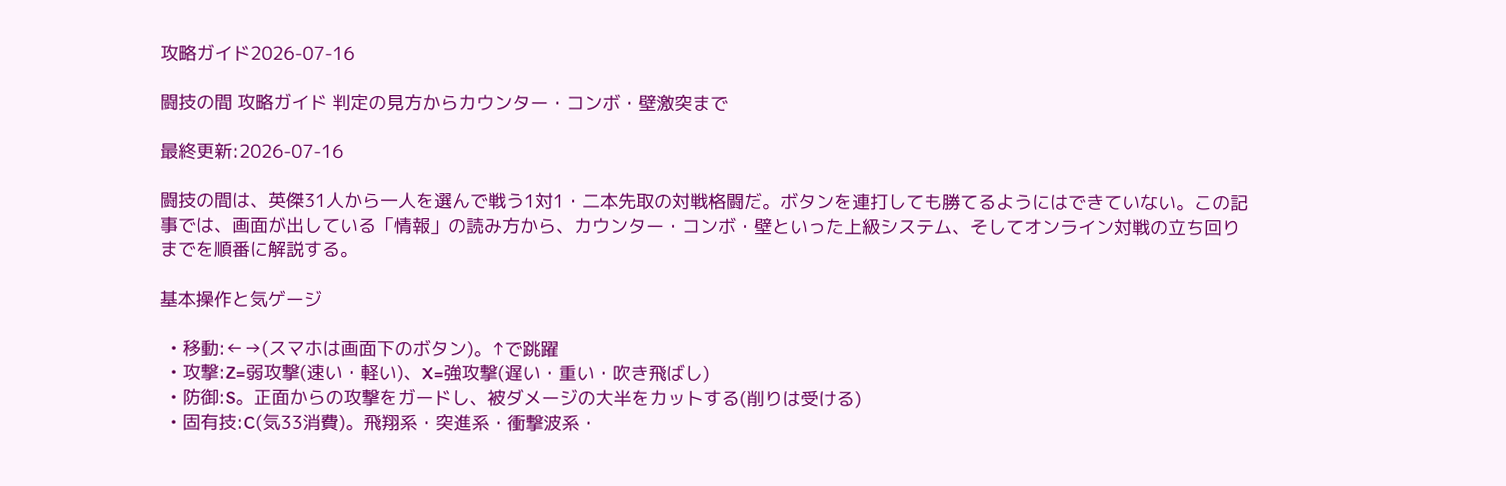攻略ガイド2026-07-16

闘技の間 攻略ガイド 判定の見方からカウンター・コンボ・壁激突まで

最終更新:2026-07-16

闘技の間は、英傑31人から一人を選んで戦う1対1・二本先取の対戦格闘だ。ボタンを連打しても勝てるようにはできていない。この記事では、画面が出している「情報」の読み方から、カウンター・コンボ・壁といった上級システム、そしてオンライン対戦の立ち回りまでを順番に解説する。

基本操作と気ゲージ

  • 移動:←→(スマホは画面下のボタン)。↑で跳躍
  • 攻撃:Z=弱攻撃(速い・軽い)、X=強攻撃(遅い・重い・吹き飛ばし)
  • 防御:S。正面からの攻撃をガードし、被ダメージの大半をカットする(削りは受ける)
  • 固有技:C(気33消費)。飛翔系・突進系・衝撃波系・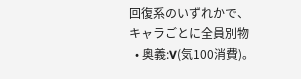回復系のいずれかで、キャラごとに全員別物
  • 奥義:V(気100消費)。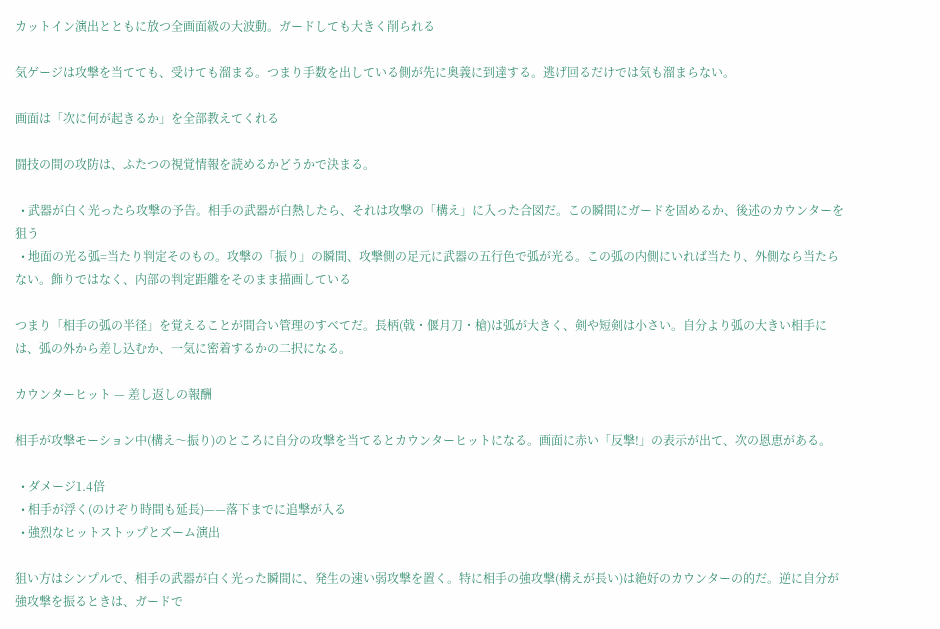カットイン演出とともに放つ全画面級の大波動。ガードしても大きく削られる

気ゲージは攻撃を当てても、受けても溜まる。つまり手数を出している側が先に奥義に到達する。逃げ回るだけでは気も溜まらない。

画面は「次に何が起きるか」を全部教えてくれる

闘技の間の攻防は、ふたつの視覚情報を読めるかどうかで決まる。

  • 武器が白く光ったら攻撃の予告。相手の武器が白熱したら、それは攻撃の「構え」に入った合図だ。この瞬間にガードを固めるか、後述のカウンターを狙う
  • 地面の光る弧=当たり判定そのもの。攻撃の「振り」の瞬間、攻撃側の足元に武器の五行色で弧が光る。この弧の内側にいれば当たり、外側なら当たらない。飾りではなく、内部の判定距離をそのまま描画している

つまり「相手の弧の半径」を覚えることが間合い管理のすべてだ。長柄(戟・偃月刀・槍)は弧が大きく、剣や短剣は小さい。自分より弧の大きい相手には、弧の外から差し込むか、一気に密着するかの二択になる。

カウンターヒット — 差し返しの報酬

相手が攻撃モーション中(構え〜振り)のところに自分の攻撃を当てるとカウンターヒットになる。画面に赤い「反撃!」の表示が出て、次の恩恵がある。

  • ダメージ1.4倍
  • 相手が浮く(のけぞり時間も延長)——落下までに追撃が入る
  • 強烈なヒットストップとズーム演出

狙い方はシンプルで、相手の武器が白く光った瞬間に、発生の速い弱攻撃を置く。特に相手の強攻撃(構えが長い)は絶好のカウンターの的だ。逆に自分が強攻撃を振るときは、ガードで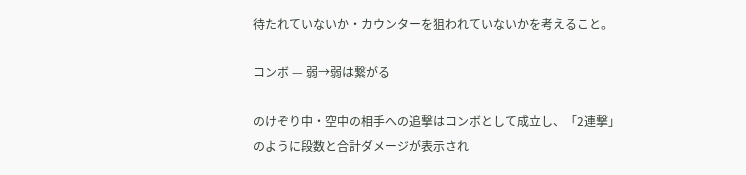待たれていないか・カウンターを狙われていないかを考えること。

コンボ — 弱→弱は繋がる

のけぞり中・空中の相手への追撃はコンボとして成立し、「2連撃」のように段数と合計ダメージが表示され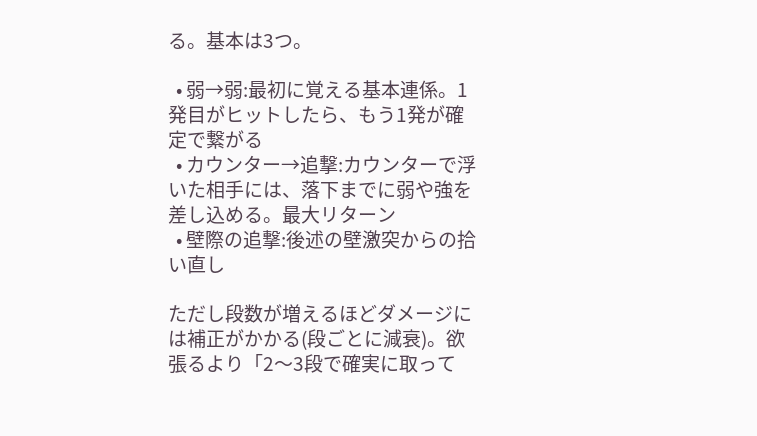る。基本は3つ。

  • 弱→弱:最初に覚える基本連係。1発目がヒットしたら、もう1発が確定で繋がる
  • カウンター→追撃:カウンターで浮いた相手には、落下までに弱や強を差し込める。最大リターン
  • 壁際の追撃:後述の壁激突からの拾い直し

ただし段数が増えるほどダメージには補正がかかる(段ごとに減衰)。欲張るより「2〜3段で確実に取って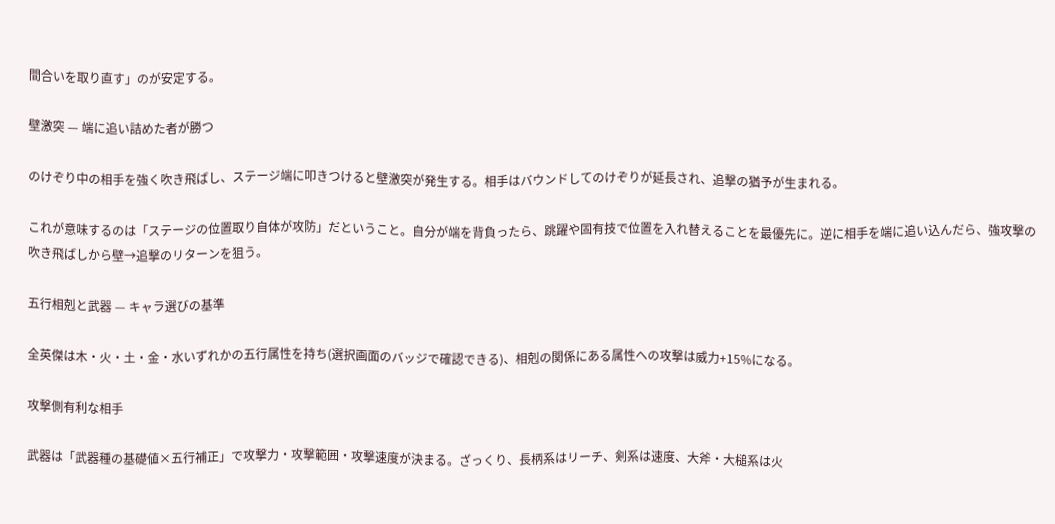間合いを取り直す」のが安定する。

壁激突 — 端に追い詰めた者が勝つ

のけぞり中の相手を強く吹き飛ばし、ステージ端に叩きつけると壁激突が発生する。相手はバウンドしてのけぞりが延長され、追撃の猶予が生まれる。

これが意味するのは「ステージの位置取り自体が攻防」だということ。自分が端を背負ったら、跳躍や固有技で位置を入れ替えることを最優先に。逆に相手を端に追い込んだら、強攻撃の吹き飛ばしから壁→追撃のリターンを狙う。

五行相剋と武器 — キャラ選びの基準

全英傑は木・火・土・金・水いずれかの五行属性を持ち(選択画面のバッジで確認できる)、相剋の関係にある属性への攻撃は威力+15%になる。

攻撃側有利な相手

武器は「武器種の基礎値×五行補正」で攻撃力・攻撃範囲・攻撃速度が決まる。ざっくり、長柄系はリーチ、剣系は速度、大斧・大槌系は火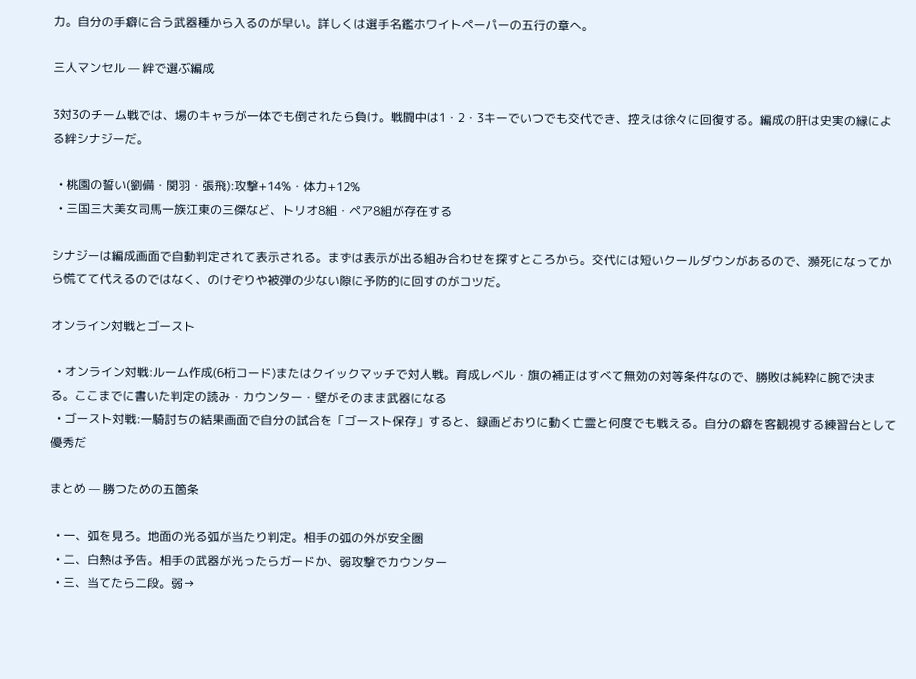力。自分の手癖に合う武器種から入るのが早い。詳しくは選手名鑑ホワイトペーパーの五行の章へ。

三人マンセル — 絆で選ぶ編成

3対3のチーム戦では、場のキャラが一体でも倒されたら負け。戦闘中は1・2・3キーでいつでも交代でき、控えは徐々に回復する。編成の肝は史実の縁による絆シナジーだ。

  • 桃園の誓い(劉備・関羽・張飛):攻撃+14%・体力+12%
  • 三国三大美女司馬一族江東の三傑など、トリオ8組・ペア8組が存在する

シナジーは編成画面で自動判定されて表示される。まずは表示が出る組み合わせを探すところから。交代には短いクールダウンがあるので、瀕死になってから慌てて代えるのではなく、のけぞりや被弾の少ない隙に予防的に回すのがコツだ。

オンライン対戦とゴースト

  • オンライン対戦:ルーム作成(6桁コード)またはクイックマッチで対人戦。育成レベル・旗の補正はすべて無効の対等条件なので、勝敗は純粋に腕で決まる。ここまでに書いた判定の読み・カウンター・壁がそのまま武器になる
  • ゴースト対戦:一騎討ちの結果画面で自分の試合を「ゴースト保存」すると、録画どおりに動く亡霊と何度でも戦える。自分の癖を客観視する練習台として優秀だ

まとめ — 勝つための五箇条

  • 一、弧を見ろ。地面の光る弧が当たり判定。相手の弧の外が安全圏
  • 二、白熱は予告。相手の武器が光ったらガードか、弱攻撃でカウンター
  • 三、当てたら二段。弱→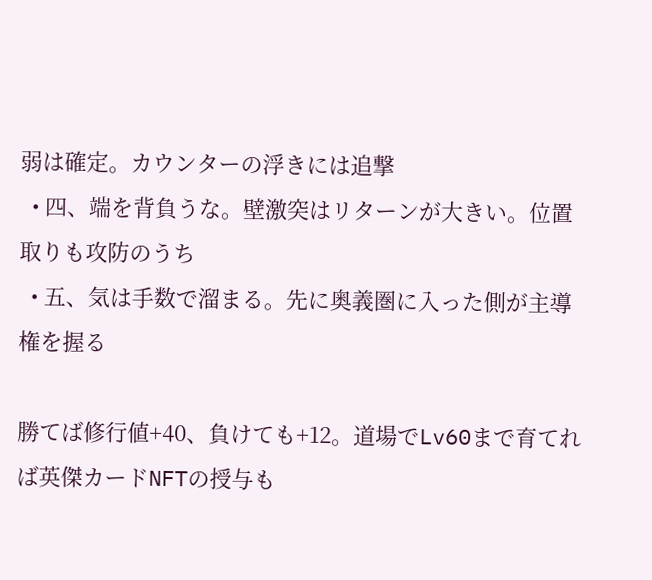弱は確定。カウンターの浮きには追撃
  • 四、端を背負うな。壁激突はリターンが大きい。位置取りも攻防のうち
  • 五、気は手数で溜まる。先に奥義圏に入った側が主導権を握る

勝てば修行値+40、負けても+12。道場でLv60まで育てれば英傑カードNFTの授与も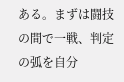ある。まずは闘技の間で一戦、判定の弧を自分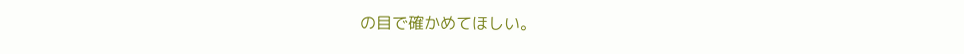の目で確かめてほしい。